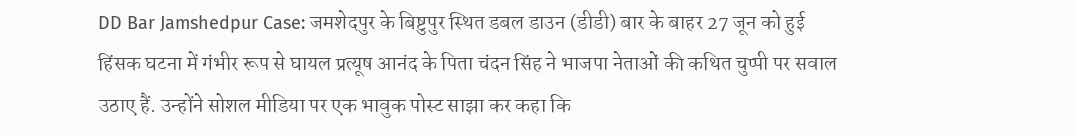DD Bar Jamshedpur Case: जमशेदपुर के बिष्टुपुर स्थित डबल डाउन (डीडी) बार के बाहर 27 जून को हुई हिंसक घटना में गंभीर रूप से घायल प्रत्यूष आनंद के पिता चंदन सिंह ने भाजपा नेताओं की कथित चुप्पी पर सवाल उठाए हैं. उन्होंने सोशल मीडिया पर एक भावुक पोस्ट साझा कर कहा कि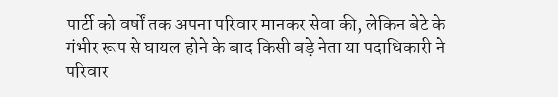पार्टी को वर्षों तक अपना परिवार मानकर सेवा की, लेकिन बेटे के गंभीर रूप से घायल होने के बाद किसी बड़े नेता या पदाधिकारी ने परिवार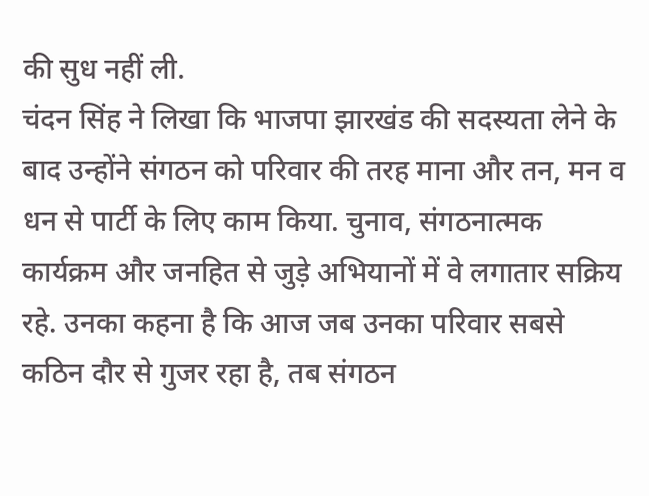की सुध नहीं ली.
चंदन सिंह ने लिखा कि भाजपा झारखंड की सदस्यता लेने के बाद उन्होंने संगठन को परिवार की तरह माना और तन, मन व धन से पार्टी के लिए काम किया. चुनाव, संगठनात्मक कार्यक्रम और जनहित से जुड़े अभियानों में वे लगातार सक्रिय रहे. उनका कहना है कि आज जब उनका परिवार सबसे कठिन दौर से गुजर रहा है, तब संगठन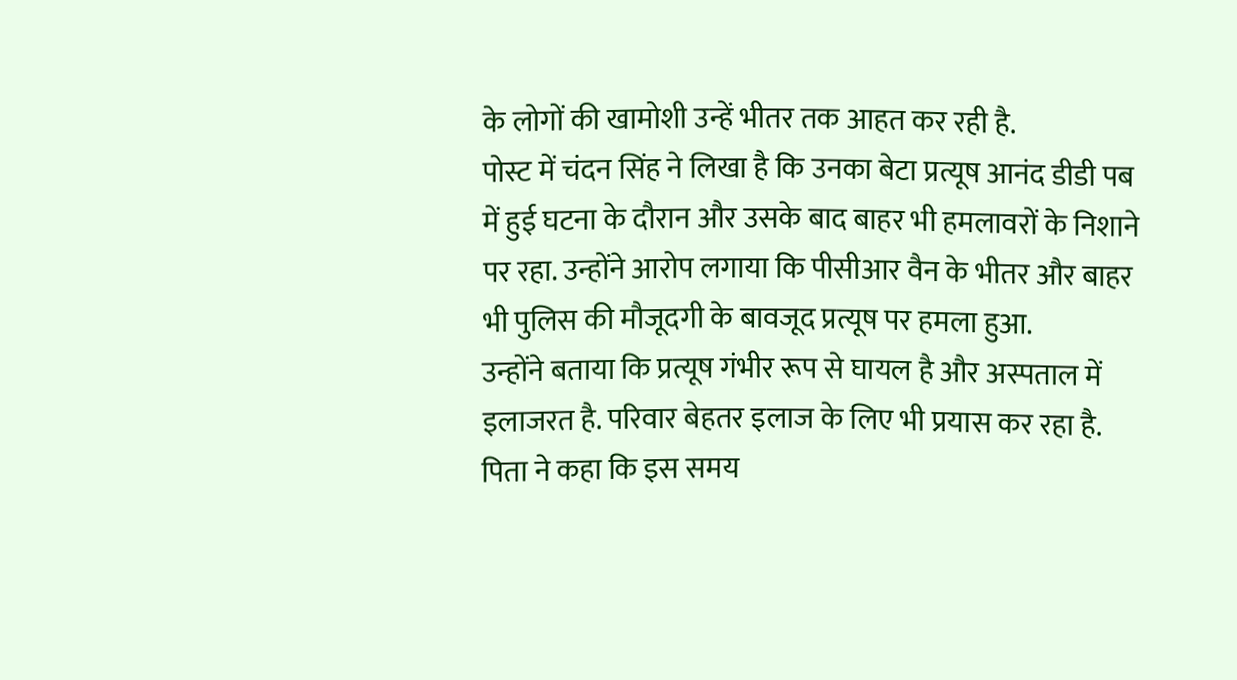के लोगों की खामोशी उन्हें भीतर तक आहत कर रही है.
पोस्ट में चंदन सिंह ने लिखा है कि उनका बेटा प्रत्यूष आनंद डीडी पब में हुई घटना के दौरान और उसके बाद बाहर भी हमलावरों के निशाने पर रहा. उन्होंने आरोप लगाया कि पीसीआर वैन के भीतर और बाहर भी पुलिस की मौजूदगी के बावजूद प्रत्यूष पर हमला हुआ.
उन्होंने बताया कि प्रत्यूष गंभीर रूप से घायल है और अस्पताल में इलाजरत है. परिवार बेहतर इलाज के लिए भी प्रयास कर रहा है. पिता ने कहा कि इस समय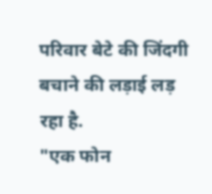परिवार बेटे की जिंदगी बचाने की लड़ाई लड़ रहा है.
"एक फोन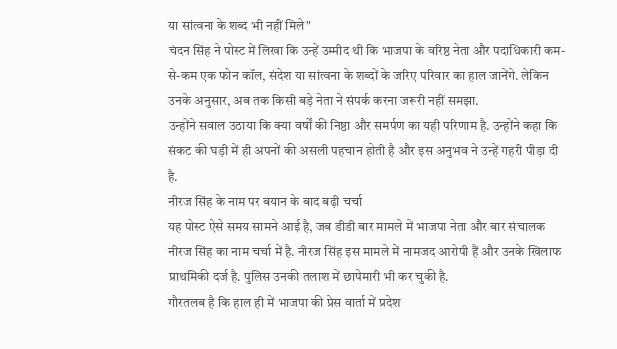या सांत्वना के शब्द भी नहीं मिले"
चंदन सिंह ने पोस्ट में लिखा कि उन्हें उम्मीद थी कि भाजपा के वरिष्ठ नेता और पदाधिकारी कम-से-कम एक फोन कॉल, संदेश या सांत्वना के शब्दों के जरिए परिवार का हाल जानेंगे. लेकिन उनके अनुसार, अब तक किसी बड़े नेता ने संपर्क करना जरूरी नहीं समझा.
उन्होंने सवाल उठाया कि क्या वर्षों की निष्ठा और समर्पण का यही परिणाम है. उन्होंने कहा कि संकट की घड़ी में ही अपनों की असली पहचान होती है और इस अनुभव ने उन्हें गहरी पीड़ा दी है.
नीरज सिंह के नाम पर बयान के बाद बढ़ी चर्चा
यह पोस्ट ऐसे समय सामने आई है, जब डीडी बार मामले में भाजपा नेता और बार संचालक नीरज सिंह का नाम चर्चा में है. नीरज सिंह इस मामले में नामजद आरोपी हैं और उनके खिलाफ प्राथमिकी दर्ज है. पुलिस उनकी तलाश में छापेमारी भी कर चुकी है.
गौरतलब है कि हाल ही में भाजपा की प्रेस वार्ता में प्रदेश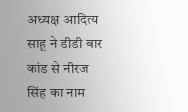अध्यक्ष आदित्य साहू ने डीडी बार कांड से नीरज सिंह का नाम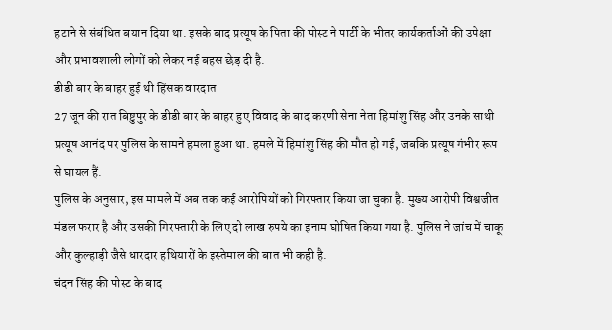हटाने से संबंधित बयान दिया था. इसके बाद प्रत्यूष के पिता की पोस्ट ने पार्टी के भीतर कार्यकर्ताओं की उपेक्षा और प्रभावशाली लोगों को लेकर नई बहस छेड़ दी है.
डीडी बार के बाहर हुई थी हिंसक वारदात
27 जून की रात बिष्टुपुर के डीडी बार के बाहर हुए विवाद के बाद करणी सेना नेता हिमांशु सिंह और उनके साथी प्रत्यूष आनंद पर पुलिस के सामने हमला हुआ था. हमले में हिमांशु सिंह की मौत हो गई, जबकि प्रत्यूष गंभीर रूप से घायल हैं.
पुलिस के अनुसार, इस मामले में अब तक कई आरोपियों को गिरफ्तार किया जा चुका है. मुख्य आरोपी विश्वजीत मंडल फरार है और उसकी गिरफ्तारी के लिए दो लाख रुपये का इनाम घोषित किया गया है. पुलिस ने जांच में चाकू और कुल्हाड़ी जैसे धारदार हथियारों के इस्तेमाल की बात भी कही है.
चंदन सिंह की पोस्ट के बाद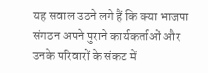यह सवाल उठने लगे हैं कि क्या भाजपा संगठन अपने पुराने कार्यकर्ताओं और उनके परिवारों के संकट में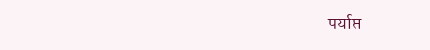पर्याप्त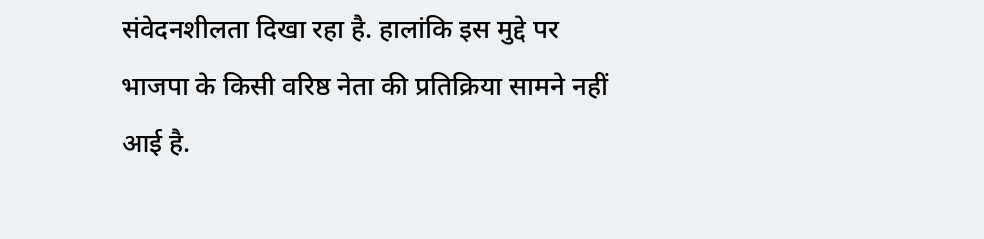संवेदनशीलता दिखा रहा है. हालांकि इस मुद्दे पर भाजपा के किसी वरिष्ठ नेता की प्रतिक्रिया सामने नहीं आई है.